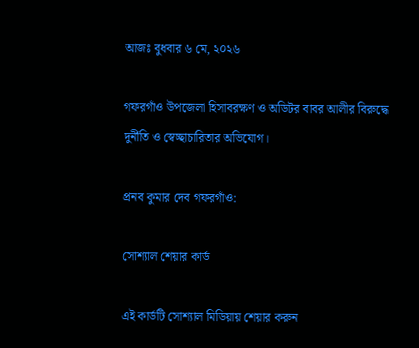আজঃ বুধবার ৬ মে, ২০২৬

গফরগাঁও উপজেলা হিসাবরক্ষণ ও অডিটর বাবর আলীর বিরুদ্ধে দুর্নীতি ও স্বেচ্ছাচারিতার অভিযোগ।

প্রনব কুমার দেব গফরগাঁও:

সোশ্যাল শেয়ার কার্ড

এই কার্ডটি সোশ্যাল মিডিয়ায় শেয়ার করুন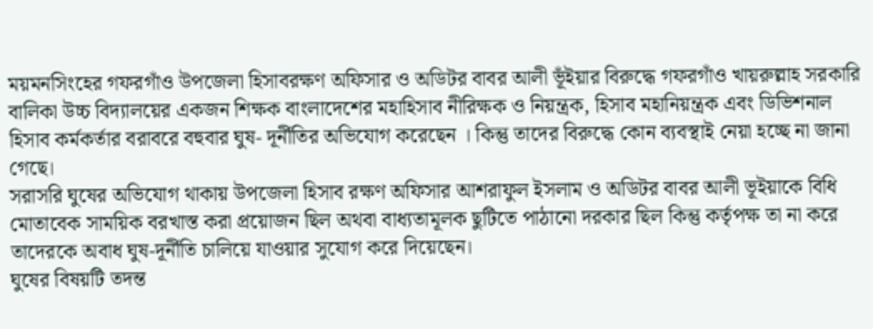ময়মনসিংহের গফরগাঁও উপজেলা হিসাবরক্ষণ অফিসার ও অডিটর বাবর আলী ভূঁইয়ার বিরুদ্ধে গফরগাঁও খায়রুল্লাহ সরকারি বালিকা উচ্চ বিদ্যালয়ের একজন শিক্ষক বাংলাদেশের মহাহিসাব নীরিক্ষক ও নিয়ন্ত্রক, হিসাব মহানিয়ন্ত্রক এবং ডিভিশনাল হিসাব কর্মকর্তার বরাবরে বহুবার ঘুষ- দূর্নীতির অভিযোগ করেছেন । কিন্তু তাদের বিরুদ্ধে কোন ব্যবস্থাই নেয়া হচ্ছে না জানা গেছে।
সরাসরি ঘুষের অভিযোগ থাকায় উপজেলা হিসাব রক্ষণ অফিসার আশরাফুল ইসলাম ও অডিটর বাবর আলী ভূইয়াকে বিধি মোতাবেক সাময়িক বরখাস্ত করা প্রয়োজন ছিল অথবা বাধ্যতামূলক ছুটিতে পাঠানো দরকার ছিল কিন্তু কর্তৃপক্ষ তা না করে তাদেরকে অবাধ ঘুষ-দূর্নীতি চালিয়ে যাওয়ার সুযোগ করে দিয়েছেন।
ঘুষের বিষয়টি তদন্ত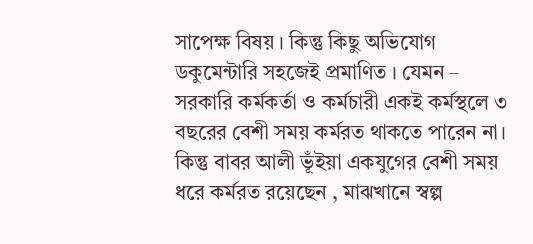সাপেক্ষ বিষয় । কিন্তু কিছু অভিযোগ ডকুমেন্টারি সহজেই প্রমাণিত । যেমন – সরকারি কর্মকর্তা ও কর্মচারী একই কর্মস্থলে ৩ বছরের বেশী সময় কর্মরত থাকতে পারেন না।
কিন্তু বাবর আলী ভূঁইয়া একযুগের বেশী সময় ধরে কর্মরত রয়েছেন , মাঝখানে স্বল্প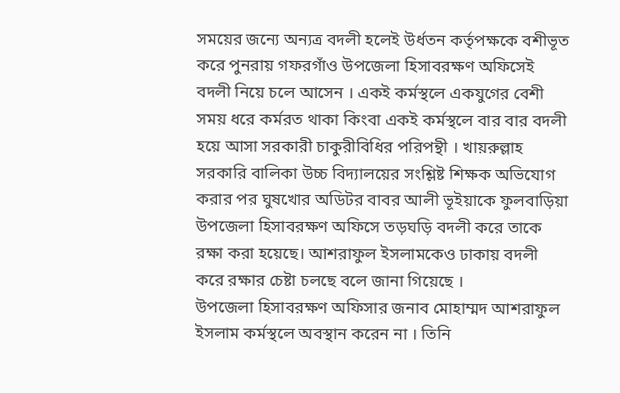সময়ের জন্যে অন্যত্র বদলী হলেই উর্ধতন কর্তৃপক্ষকে বশীভূত করে পুনরায় গফরগাঁও উপজেলা হিসাবরক্ষণ অফিসেই বদলী নিয়ে চলে আসেন । একই কর্মস্থলে একযুগের বেশী সময় ধরে কর্মরত থাকা কিংবা একই কর্মস্থলে বার বার বদলী হয়ে আসা সরকারী চাকুরীবিধির পরিপন্থী । খায়রুল্লাহ সরকারি বালিকা উচ্চ বিদ্যালয়ের সংশ্লিষ্ট শিক্ষক অভিযোগ করার পর ঘুষখোর অডিটর বাবর আলী ভূইয়াকে ফুলবাড়িয়া উপজেলা হিসাবরক্ষণ অফিসে তড়ঘড়ি বদলী করে তাকে রক্ষা করা হয়েছে। আশরাফুল ইসলামকেও ঢাকায় বদলী করে রক্ষার চেষ্টা চলছে বলে জানা গিয়েছে ।
উপজেলা হিসাবরক্ষণ অফিসার জনাব মোহাম্মদ আশরাফুল ইসলাম কর্মস্থলে অবস্থান করেন না । তিনি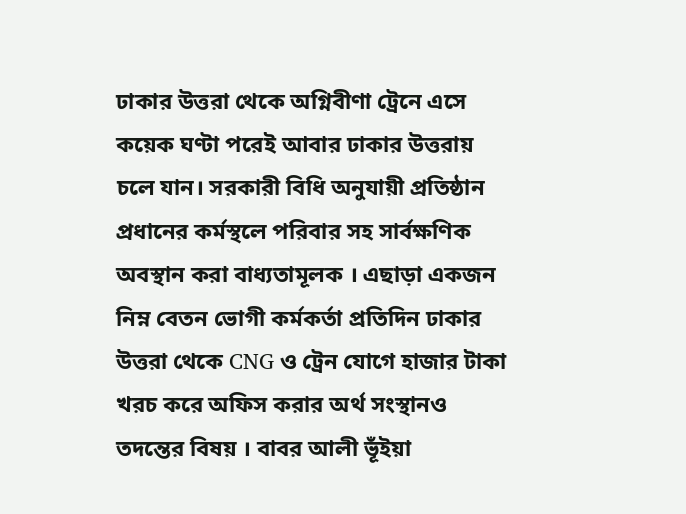ঢাকার উত্তরা থেকে অগ্নিবীণা ট্রেনে এসে কয়েক ঘণ্টা পরেই আবার ঢাকার উত্তরায় চলে যান। সরকারী বিধি অনুযায়ী প্রতিষ্ঠান প্রধানের কর্মস্থলে পরিবার সহ সার্বক্ষণিক অবস্থান করা বাধ্যতামূলক । এছাড়া একজন নিম্ন বেতন ভোগী কর্মকর্তা প্রতিদিন ঢাকার উত্তরা থেকে CNG ও ট্রেন যোগে হাজার টাকা খরচ করে অফিস করার অর্থ সংস্থানও তদন্তের বিষয় । বাবর আলী ভূঁইয়া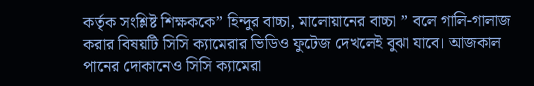কর্তৃক সংশ্লিষ্ট শিক্ষককে” হিন্দুর বাচ্চা, মালোয়ানের বাচ্চা ” বলে গালি-গালাজ করার বিষয়টি সিসি ক্যামেরার ভিডিও ফুটেজ দেখলেই বুঝা যাবে। আজকাল পানের দোকানেও সিসি ক্যামেরা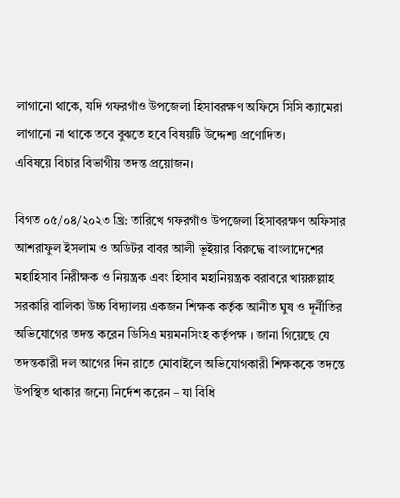লাগানো থাকে, যদি গফরগাঁও উপজেলা হিসাবরক্ষণ অফিসে সিসি ক্যামেরা লাগানো না থাকে তবে বুঝতে হবে বিষয়টি উদ্দেশ্য প্রণোদিত।
এবিষয়ে বিচার বিভাগীয় তদন্ত প্রয়োজন।

বিগত ০৫/০৪/২০২৩ খ্রি: তারিখে গফরগাঁও উপজেলা হিসাবরক্ষণ অফিসার আশরাফুল ইসলাম ও অডিটর বাবর আলী ভূইয়ার বিরুদ্ধে বাংলাদেশের মহাহিসাব নিরীক্ষক ও নিয়ন্ত্রক এবং হিসাব মহানিয়ন্ত্রক বরাবরে খায়রুল্লাহ সরকারি বালিকা উচ্চ বিদ্যালয় একজন শিক্ষক কর্তৃক আনীত ঘুষ ও দূর্নীতির অভিযোগের তদন্ত করেন ডিসিএ ময়মনসিংহ কর্তৃপক্ষ । জানা গিয়েছে যে তদন্তকারী দল আগের দিন রাতে মোবাইলে অভিযোগকারী শিক্ষককে তদন্তে উপস্থিত থাকার জন্যে নির্দেশ করেন – যা বিধি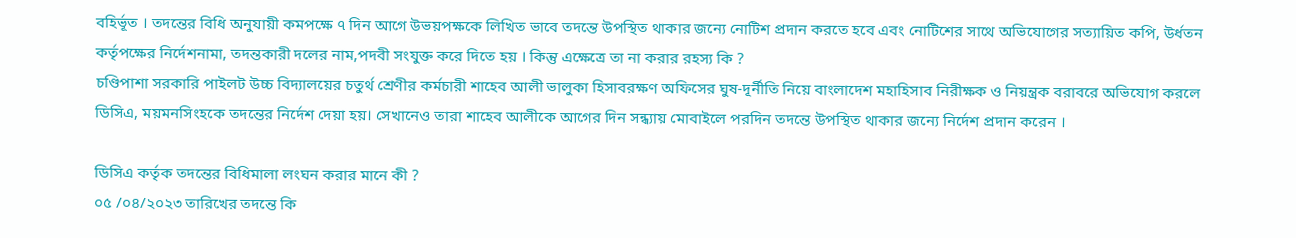বহির্ভূত । তদন্তের বিধি অনুযায়ী কমপক্ষে ৭ দিন আগে উভয়পক্ষকে লিখিত ভাবে তদন্তে উপস্থিত থাকার জন্যে নোটিশ প্রদান করতে হবে এবং নোটিশের সাথে অভিযোগের সত্যায়িত কপি, উর্ধতন কর্তৃপক্ষের নির্দেশনামা, তদন্তকারী দলের নাম,পদবী সংযুক্ত করে দিতে হয় । কিন্তু এক্ষেত্রে তা না করার রহস্য কি ?
চণ্ডিপাশা সরকারি পাইলট উচ্চ বিদ্যালয়ের চতুর্থ শ্রেণীর কর্মচারী শাহেব আলী ভালুকা হিসাবরক্ষণ অফিসের ঘুষ-দূর্নীতি নিয়ে বাংলাদেশ মহাহিসাব নিরীক্ষক ও নিয়ন্ত্রক বরাবরে অভিযোগ করলে ডিসিএ, ময়মনসিংহকে তদন্তের নির্দেশ দেয়া হয়। সেখানেও তারা শাহেব আলীকে আগের দিন সন্ধ্যায় মোবাইলে পরদিন তদন্তে উপস্থিত থাকার জন্যে নির্দেশ প্রদান করেন ।

ডিসিএ কর্তৃক তদন্তের বিধিমালা লংঘন করার মানে কী ?
০৫ /০৪/২০২৩ তারিখের তদন্তে কি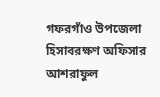গফরগাঁও উপজেলা হিসাবরক্ষণ অফিসার আশরাফুল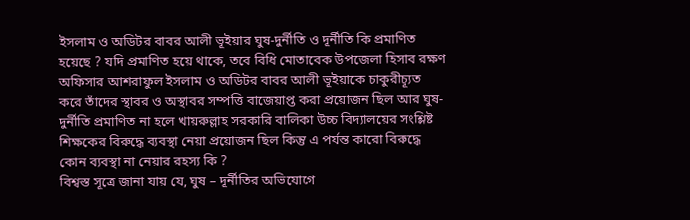ইসলাম ও অডিটর বাবর আলী ভূইয়ার ঘুষ-দুর্নীতি ও দূর্নীতি কি প্রমাণিত হয়েছে ? যদি প্রমাণিত হয়ে থাকে, তবে বিধি মোতাবেক উপজেলা হিসাব রক্ষণ অফিসার আশরাফুল ইসলাম ও অডিটর বাবর আলী ভূইয়াকে চাকুরীচ্যূত করে তাঁদের স্থাবর ও অস্থাবর সম্পত্তি বাজেয়াপ্ত করা প্রয়োজন ছিল আর ঘুষ-দুর্নীতি প্রমাণিত না হলে খায়রুল্লাহ সরকারি বালিকা উচ্চ বিদ্যালয়ের সংশ্লিষ্ট শিক্ষকের বিরুদ্ধে ব্যবস্থা নেয়া প্রয়োজন ছিল কিন্তু এ পর্যন্ত কারো বিরুদ্ধে কোন ব্যবস্থা না নেয়ার রহস্য কি ?
বিশ্বস্ত সূত্রে জানা যায় যে, ঘুষ – দূর্নীতির অভিযোগে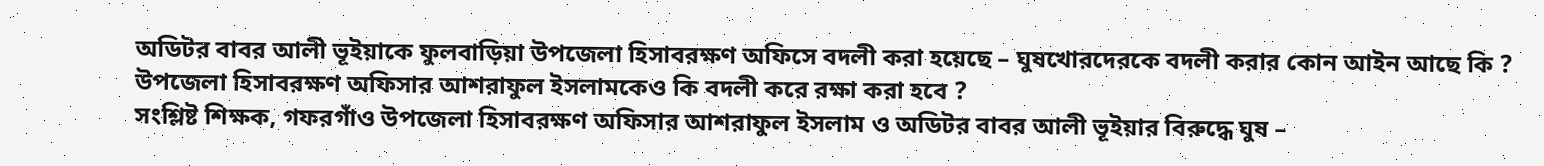অডিটর বাবর আলী ভূইয়াকে ফুলবাড়িয়া উপজেলা হিসাবরক্ষণ অফিসে বদলী করা হয়েছে – ঘুষখোরদেরকে বদলী করার কোন আইন আছে কি ?
উপজেলা হিসাবরক্ষণ অফিসার আশরাফুল ইসলামকেও কি বদলী করে রক্ষা করা হবে ?
সংশ্লিষ্ট শিক্ষক, গফরগাঁও উপজেলা হিসাবরক্ষণ অফিসার আশরাফুল ইসলাম ও অডিটর বাবর আলী ভূইয়ার বিরুদ্ধে ঘুষ –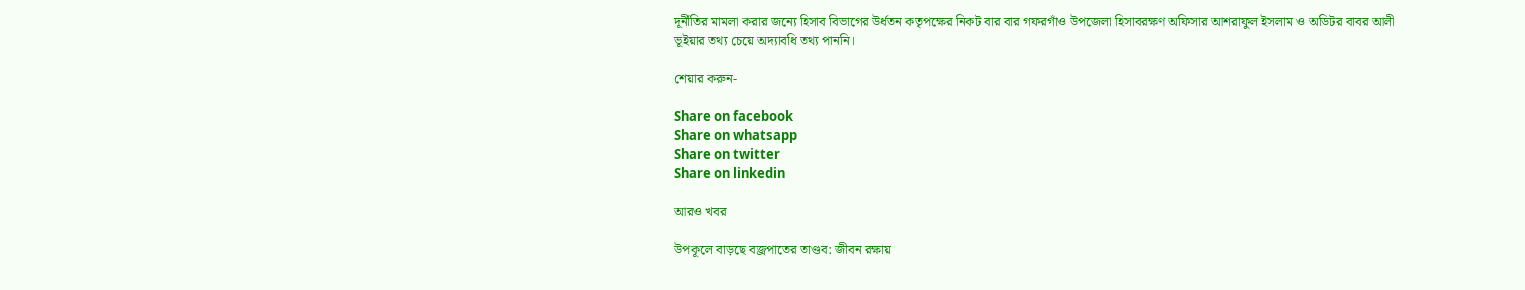দূর্নীতির মামলা করার জন্যে হিসাব বিভাগের উর্ধতন কতৃপক্ষের নিকট বার বার গফরগাঁও উপজেলা হিসাবরক্ষণ অফিসার আশরাফুল ইসলাম ও অডিটর বাবর আলী ভূইয়ার তথ্য চেয়ে অদ্যাবধি তথ্য পাননি।

শেয়ার করুন-

Share on facebook
Share on whatsapp
Share on twitter
Share on linkedin

আরও খবর

উপকূলে বাড়ছে বজ্রপাতের তাণ্ডব: জীবন রক্ষায়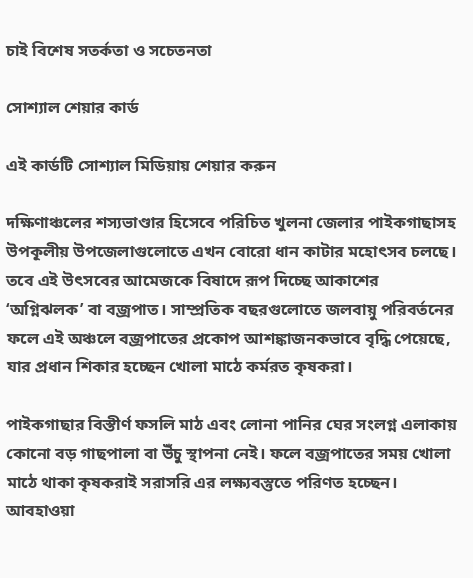চাই বিশেষ সতর্কতা ও সচেতনতা

সোশ্যাল শেয়ার কার্ড

এই কার্ডটি সোশ্যাল মিডিয়ায় শেয়ার করুন

দক্ষিণাঞ্চলের শস্যভাণ্ডার হিসেবে পরিচিত খুলনা জেলার পাইকগাছাসহ উপকূলীয় উপজেলাগুলোতে এখন বোরো ধান কাটার মহোৎসব চলছে। তবে এই উৎসবের আমেজকে বিষাদে রূপ দিচ্ছে আকাশের ‘অগ্নিঝলক’ বা বজ্রপাত। সাম্প্রতিক বছরগুলোতে জলবায়ু পরিবর্তনের ফলে এই অঞ্চলে বজ্রপাতের প্রকোপ আশঙ্কাজনকভাবে বৃদ্ধি পেয়েছে, যার প্রধান শিকার হচ্ছেন খোলা মাঠে কর্মরত কৃষকরা।

পাইকগাছার বিস্তীর্ণ ফসলি মাঠ এবং লোনা পানির ঘের সংলগ্ন এলাকায় কোনো বড় গাছপালা বা উঁচু স্থাপনা নেই। ফলে বজ্রপাতের সময় খোলা মাঠে থাকা কৃষকরাই সরাসরি এর লক্ষ্যবস্তুতে পরিণত হচ্ছেন। আবহাওয়া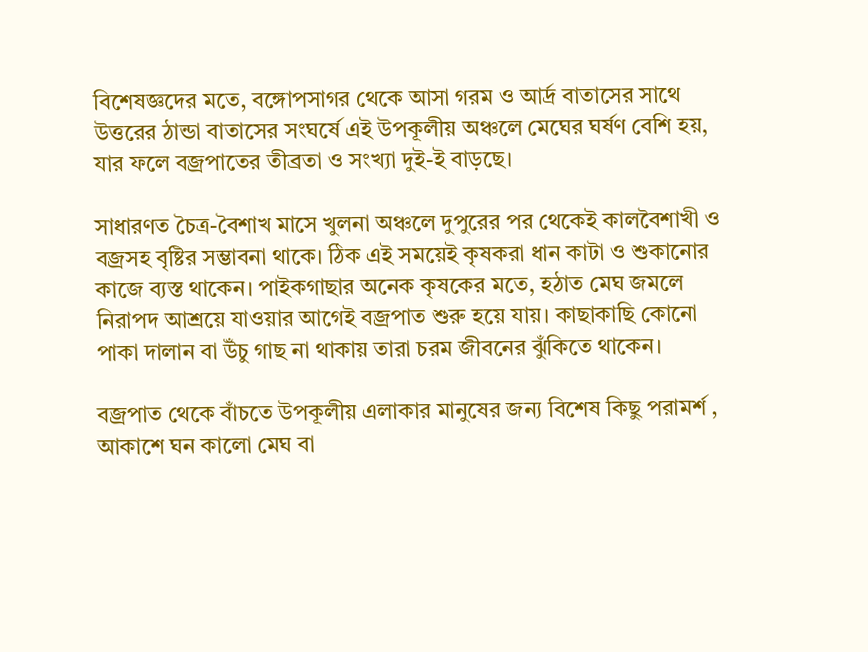বিশেষজ্ঞদের মতে, বঙ্গোপসাগর থেকে আসা গরম ও আর্দ্র বাতাসের সাথে উত্তরের ঠান্ডা বাতাসের সংঘর্ষে এই উপকূলীয় অঞ্চলে মেঘের ঘর্ষণ বেশি হয়, যার ফলে বজ্রপাতের তীব্রতা ও সংখ্যা দুই-ই বাড়ছে।

সাধারণত চৈত্র-বৈশাখ মাসে খুলনা অঞ্চলে দুপুরের পর থেকেই কালবৈশাখী ও বজ্রসহ বৃষ্টির সম্ভাবনা থাকে। ঠিক এই সময়েই কৃষকরা ধান কাটা ও শুকানোর কাজে ব্যস্ত থাকেন। পাইকগাছার অনেক কৃষকের মতে, হঠাত মেঘ জমলে নিরাপদ আশ্রয়ে যাওয়ার আগেই বজ্রপাত শুরু হয়ে যায়। কাছাকাছি কোনো পাকা দালান বা উঁচু গাছ না থাকায় তারা চরম জীবনের ঝুঁকিতে থাকেন।

বজ্রপাত থেকে বাঁচতে উপকূলীয় এলাকার মানুষের জন্য বিশেষ কিছু পরামর্শ , আকাশে ঘন কালো মেঘ বা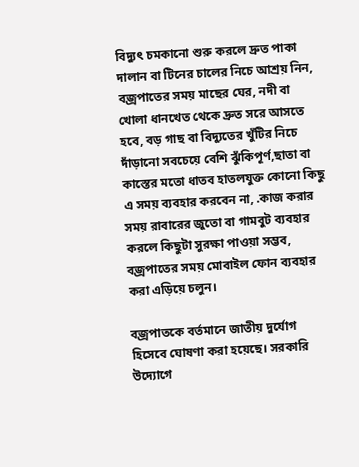বিদ্যুৎ চমকানো শুরু করলে দ্রুত পাকা দালান বা টিনের চালের নিচে আশ্রয় নিন, বজ্রপাতের সময় মাছের ঘের, নদী বা খোলা ধানখেত থেকে দ্রুত সরে আসতে হবে, বড় গাছ বা বিদ্যুতের খুঁটির নিচে দাঁড়ানো সবচেয়ে বেশি ঝুঁকিপূর্ণ,ছাতা বা কাস্তের মতো ধাতব হাতলযুক্ত কোনো কিছু এ সময় ব্যবহার করবেন না, .কাজ করার সময় রাবারের জুতো বা গামবুট ব্যবহার করলে কিছুটা সুরক্ষা পাওয়া সম্ভব, বজ্রপাতের সময় মোবাইল ফোন ব্যবহার করা এড়িয়ে চলুন।

বজ্রপাতকে বর্তমানে জাতীয় দুর্যোগ হিসেবে ঘোষণা করা হয়েছে। সরকারি উদ্যোগে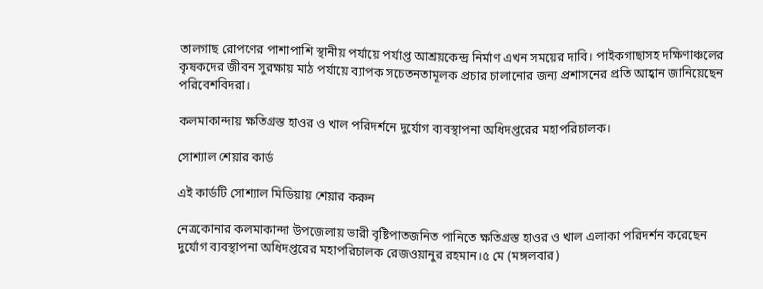তালগাছ রোপণের পাশাপাশি স্থানীয় পর্যায়ে পর্যাপ্ত আশ্রয়কেন্দ্র নির্মাণ এখন সময়ের দাবি। পাইকগাছাসহ দক্ষিণাঞ্চলের কৃষকদের জীবন সুরক্ষায় মাঠ পর্যায়ে ব্যাপক সচেতনতামূলক প্রচার চালানোর জন্য প্রশাসনের প্রতি আহ্বান জানিয়েছেন পরিবেশবিদরা।

কলমাকান্দায় ক্ষতিগ্রস্ত হাওর ও খাল পরিদর্শনে দুর্যোগ ব্যবস্থাপনা অধিদপ্তরের মহাপরিচালক।

সোশ্যাল শেয়ার কার্ড

এই কার্ডটি সোশ্যাল মিডিয়ায় শেয়ার করুন

নেত্রকোনার কলমাকান্দা উপজেলায় ভারী বৃষ্টিপাতজনিত পানিতে ক্ষতিগ্রস্ত হাওর ও খাল এলাকা পরিদর্শন করেছেন দুর্যোগ ব্যবস্থাপনা অধিদপ্তরের মহাপরিচালক রেজওয়ানুর রহমান।৫ মে (মঙ্গলবার)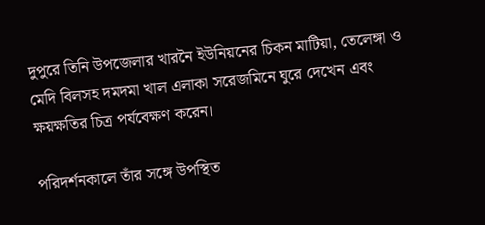দুপুরে তিনি উপজেলার খারনৈ ইউনিয়নের চিকন মাটিয়া, তেলেঙ্গা ও মেদি বিলসহ দমদমা খাল এলাকা সরেজমিনে ঘুরে দেখেন এবং ক্ষয়ক্ষতির চিত্র পর্যবেক্ষণ করেন।

পরিদর্শনকালে তাঁর সঙ্গে উপস্থিত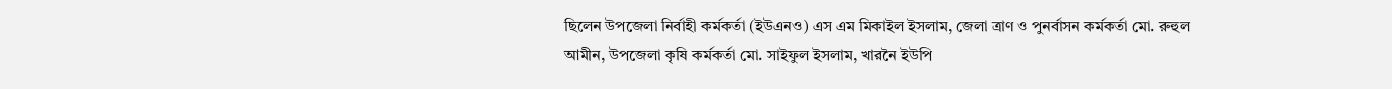ছিলেন উপজেলা নির্বাহী কর্মকর্তা (ইউএনও) এস এম মিকাইল ইসলাম, জেলা ত্রাণ ও পুনর্বাসন কর্মকর্তা মো. রুহুল আমীন, উপজেলা কৃষি কর্মকর্তা মো. সাইফুল ইসলাম, খারনৈ ইউপি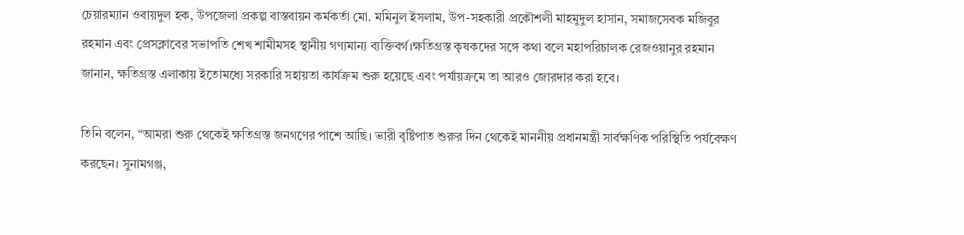চেয়ারম্যান ওবায়দুল হক, উপজেলা প্রকল্প বাস্তবায়ন কর্মকর্তা মো. মমিনুল ইসলাম, উপ-সহকারী প্রকৌশলী মাহমুদুল হাসান, সমাজসেবক মজিবুর রহমান এবং প্রেসক্লাবের সভাপতি শেখ শামীমসহ স্থানীয় গণ্যমান্য ব্যক্তিবর্গ।ক্ষতিগ্রস্ত কৃষকদের সঙ্গে কথা বলে মহাপরিচালক রেজওয়ানুর রহমান জানান, ক্ষতিগ্রস্ত এলাকায় ইতোমধ্যে সরকারি সহায়তা কার্যক্রম শুরু হয়েছে এবং পর্যায়ক্রমে তা আরও জোরদার করা হবে।

তিনি বলেন, “আমরা শুরু থেকেই ক্ষতিগ্রস্ত জনগণের পাশে আছি। ভারী বৃষ্টিপাত শুরুর দিন থেকেই মাননীয় প্রধানমন্ত্রী সার্বক্ষণিক পরিস্থিতি পর্যবেক্ষণ করছেন। সুনামগঞ্জ,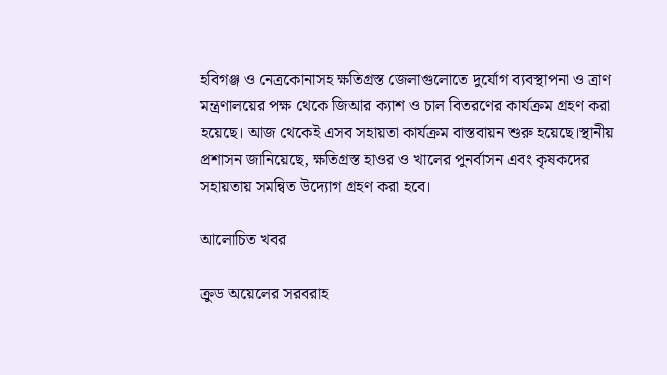হবিগঞ্জ ও নেত্রকোনাসহ ক্ষতিগ্রস্ত জেলাগুলোতে দুর্যোগ ব্যবস্থাপনা ও ত্রাণ মন্ত্রণালয়ের পক্ষ থেকে জিআর ক্যাশ ও চাল বিতরণের কার্যক্রম গ্রহণ করা হয়েছে। আজ থেকেই এসব সহায়তা কার্যক্রম বাস্তবায়ন শুরু হয়েছে।স্থানীয় প্রশাসন জানিয়েছে, ক্ষতিগ্রস্ত হাওর ও খালের পুনর্বাসন এবং কৃষকদের সহায়তায় সমন্বিত উদ্যোগ গ্রহণ করা হবে।

আলোচিত খবর

ক্রুড অয়েলের সরবরাহ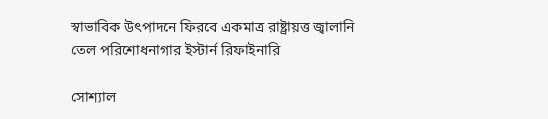স্বাভাবিক উৎপাদনে ফিরবে একমাত্র রাষ্ট্রায়ত্ত জ্বালানি তেল পরিশোধনাগার ইস্টার্ন রিফাইনারি

সোশ্যাল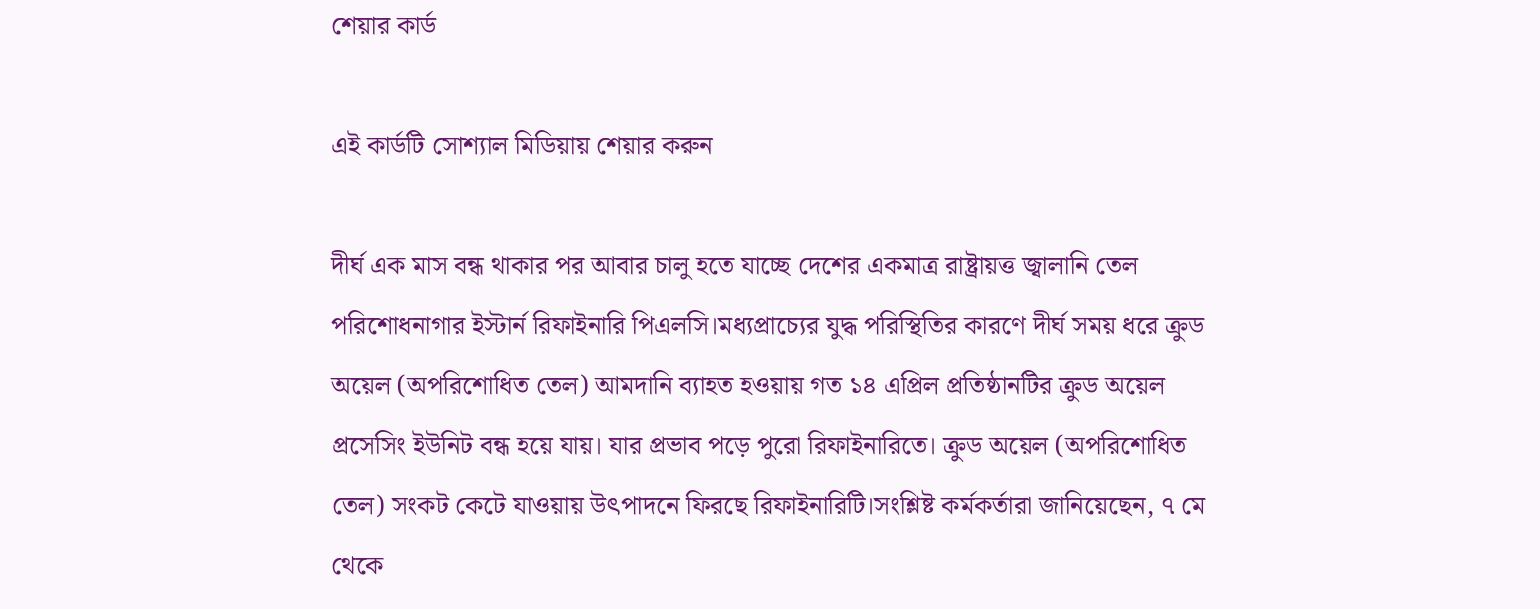শেয়ার কার্ড

এই কার্ডটি সোশ্যাল মিডিয়ায় শেয়ার করুন

দীর্ঘ এক মাস বন্ধ থাকার পর আবার চালু হতে যাচ্ছে দেশের একমাত্র রাষ্ট্রায়ত্ত জ্বালানি তেল পরিশোধনাগার ইস্টার্ন রিফাইনারি পিএলসি।মধ্যপ্রাচ্যের যুদ্ধ পরিস্থিতির কারণে দীর্ঘ সময় ধরে ক্রুড অয়েল (অপরিশোধিত তেল) আমদানি ব্যাহত হওয়ায় গত ১৪ এপ্রিল প্রতিষ্ঠানটির ক্রুড অয়েল প্রসেসিং ইউনিট বন্ধ হয়ে যায়। যার প্রভাব পড়ে পুরো রিফাইনারিতে। ক্রুড অয়েল (অপরিশোধিত তেল) সংকট কেটে যাওয়ায় উৎপাদনে ফিরছে রিফাইনারিটি।সংশ্লিষ্ট কর্মকর্তারা জানিয়েছেন, ৭ মে থেকে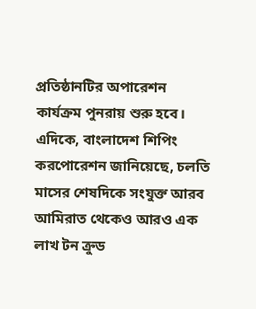প্রতিষ্ঠানটির অপারেশন কার্যক্রম পুনরায় শুরু হবে। এদিকে, বাংলাদেশ শিপিং করপোরেশন জানিয়েছে, চলতি মাসের শেষদিকে সংযুক্ত আরব আমিরাত থেকেও আরও এক লাখ টন ক্রুড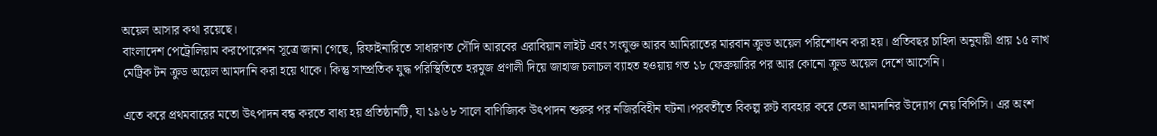অয়েল আসার কথা রয়েছে।
বাংলাদেশ পেট্রোলিয়াম করপোরেশন সূত্রে জানা গেছে, রিফাইনারিতে সাধারণত সৌদি আরবের এরাবিয়ান লাইট এবং সংযুক্ত আরব আমিরাতের মারবান ক্রুড অয়েল পরিশোধন করা হয়। প্রতিবছর চাহিদা অনুযায়ী প্রায় ১৫ লাখ মেট্রিক টন ক্রুড অয়েল আমদানি করা হয়ে থাকে। কিন্তু সাম্প্রতিক যুদ্ধ পরিস্থিতিতে হরমুজ প্রণালী দিয়ে জাহাজ চলাচল ব্যাহত হওয়ায় গত ১৮ ফেব্রুয়ারির পর আর কোনো ক্রুড অয়েল দেশে আসেনি।

এতে করে প্রথমবারের মতো উৎপাদন বন্ধ করতে বাধ্য হয় প্রতিষ্ঠানটি, যা ১৯৬৮ সালে বাণিজ্যিক উৎপাদন শুরুর পর নজিরবিহীন ঘটনা।পরবর্তীতে বিকল্প রুট ব্যবহার করে তেল আমদানির উদ্যোগ নেয় বিপিসি। এর অংশ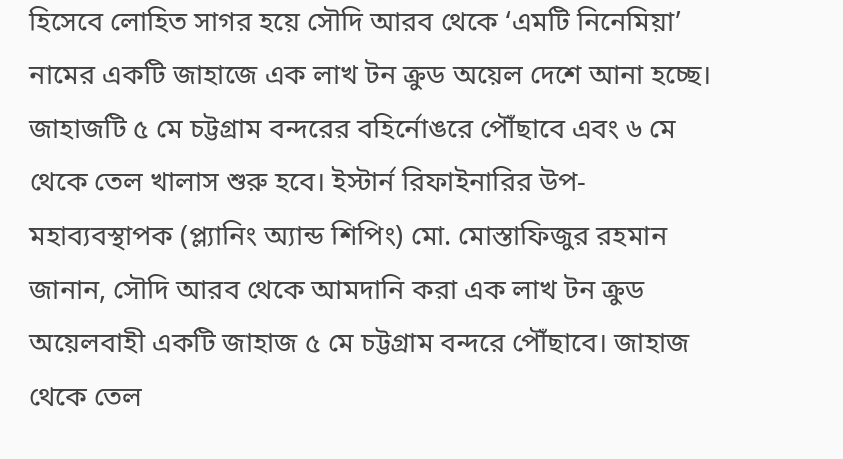হিসেবে লোহিত সাগর হয়ে সৌদি আরব থেকে ‘এমটি নিনেমিয়া’ নামের একটি জাহাজে এক লাখ টন ক্রুড অয়েল দেশে আনা হচ্ছে। জাহাজটি ৫ মে চট্টগ্রাম বন্দরের বহির্নোঙরে পৌঁছাবে এবং ৬ মে থেকে তেল খালাস শুরু হবে। ইস্টার্ন রিফাইনারির উপ-মহাব্যবস্থাপক (প্ল্যানিং অ্যান্ড শিপিং) মো. মোস্তাফিজুর রহমান জানান, সৌদি আরব থেকে আমদানি করা এক লাখ টন ক্রুড অয়েলবাহী একটি জাহাজ ৫ মে চট্টগ্রাম বন্দরে পৌঁছাবে। জাহাজ থেকে তেল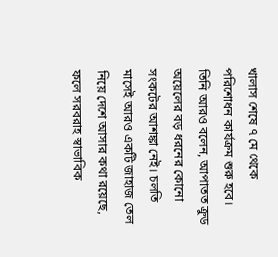খালাস শেষে ৭ মে থেকে পরিশোধন কার্যক্রম শুরু হবে। তিনি আরও বলেন, আপাতত ক্রুড অয়েলের বড় ধরনের কোনো সংকটের আশঙ্কা নেই। চলতি মাসেই আরও একটি জাহাজ তেল নিয়ে দেশে আসার কথা রয়েছে, ফলে সরবরাহ স্বাভাবিক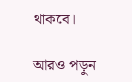থাকবে।

আরও পড়ুন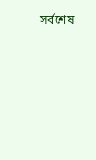সর্বশেষ